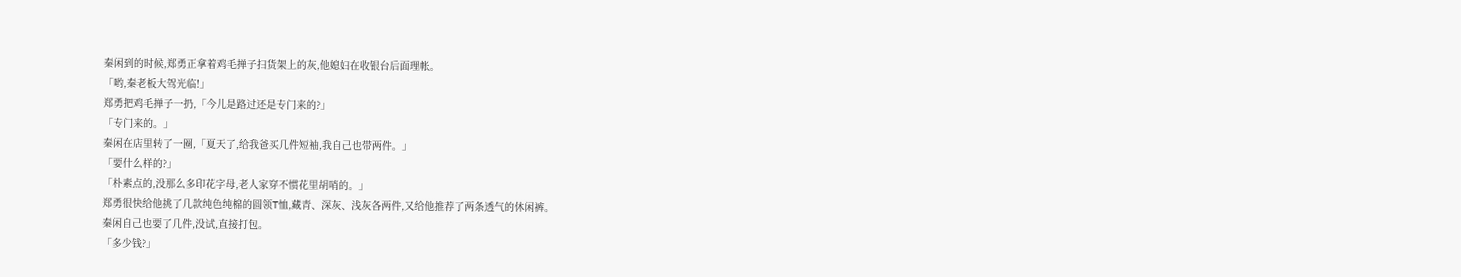秦闲到的时候,郑勇正拿着鸡毛掸子扫货架上的灰,他媳妇在收银台后面理帐。
「哟,秦老板大驾光临!」
郑勇把鸡毛掸子一扔,「今儿是路过还是专门来的?」
「专门来的。」
秦闲在店里转了一圈,「夏天了,给我爸买几件短袖,我自己也带两件。」
「要什么样的?」
「朴素点的,没那么多印花字母,老人家穿不惯花里胡哨的。」
郑勇很快给他挑了几款纯色纯棉的圆领T恤,藏青、深灰、浅灰各两件,又给他推荐了两条透气的休闲裤。
秦闲自己也要了几件,没试,直接打包。
「多少钱?」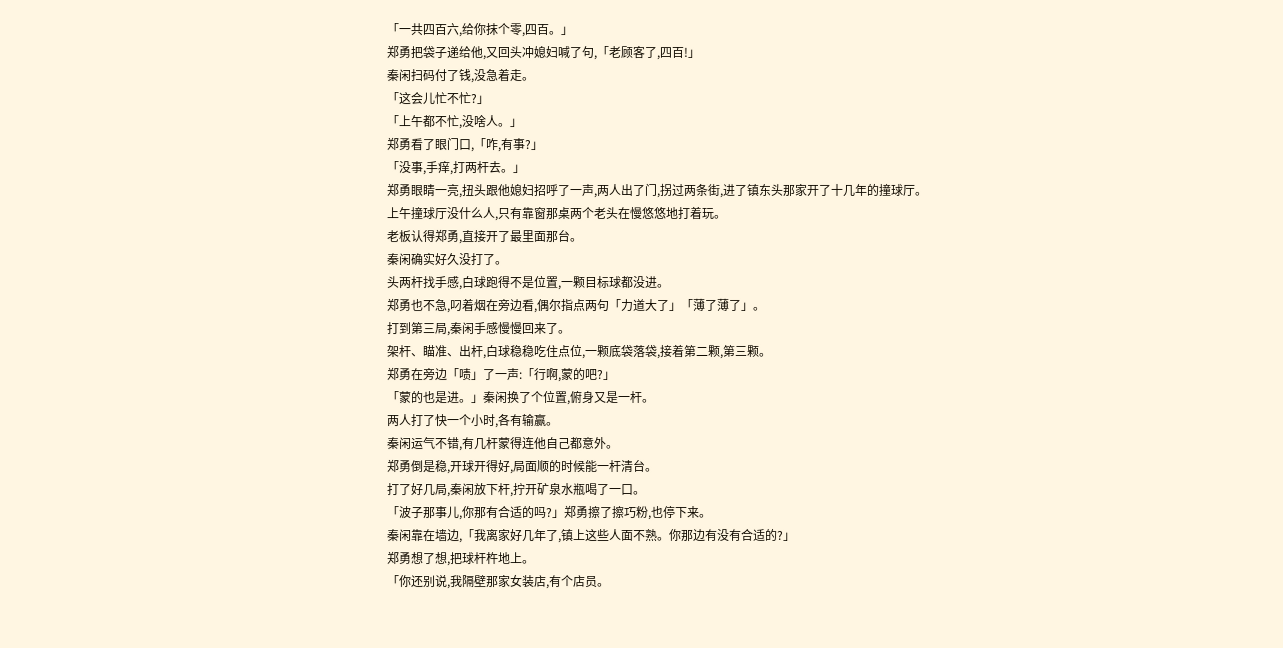「一共四百六,给你抹个零,四百。」
郑勇把袋子递给他,又回头冲媳妇喊了句,「老顾客了,四百!」
秦闲扫码付了钱,没急着走。
「这会儿忙不忙?」
「上午都不忙,没啥人。」
郑勇看了眼门口,「咋,有事?」
「没事,手痒,打两杆去。」
郑勇眼睛一亮,扭头跟他媳妇招呼了一声,两人出了门,拐过两条街,进了镇东头那家开了十几年的撞球厅。
上午撞球厅没什么人,只有靠窗那桌两个老头在慢悠悠地打着玩。
老板认得郑勇,直接开了最里面那台。
秦闲确实好久没打了。
头两杆找手感,白球跑得不是位置,一颗目标球都没进。
郑勇也不急,叼着烟在旁边看,偶尔指点两句「力道大了」「薄了薄了」。
打到第三局,秦闲手感慢慢回来了。
架杆、瞄准、出杆,白球稳稳吃住点位,一颗底袋落袋,接着第二颗,第三颗。
郑勇在旁边「啧」了一声:「行啊,蒙的吧?」
「蒙的也是进。」秦闲换了个位置,俯身又是一杆。
两人打了快一个小时,各有输赢。
秦闲运气不错,有几杆蒙得连他自己都意外。
郑勇倒是稳,开球开得好,局面顺的时候能一杆清台。
打了好几局,秦闲放下杆,拧开矿泉水瓶喝了一口。
「波子那事儿,你那有合适的吗?」郑勇擦了擦巧粉,也停下来。
秦闲靠在墙边,「我离家好几年了,镇上这些人面不熟。你那边有没有合适的?」
郑勇想了想,把球杆杵地上。
「你还别说,我隔壁那家女装店,有个店员。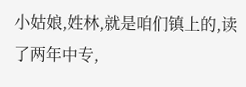小姑娘,姓林,就是咱们镇上的,读了两年中专,